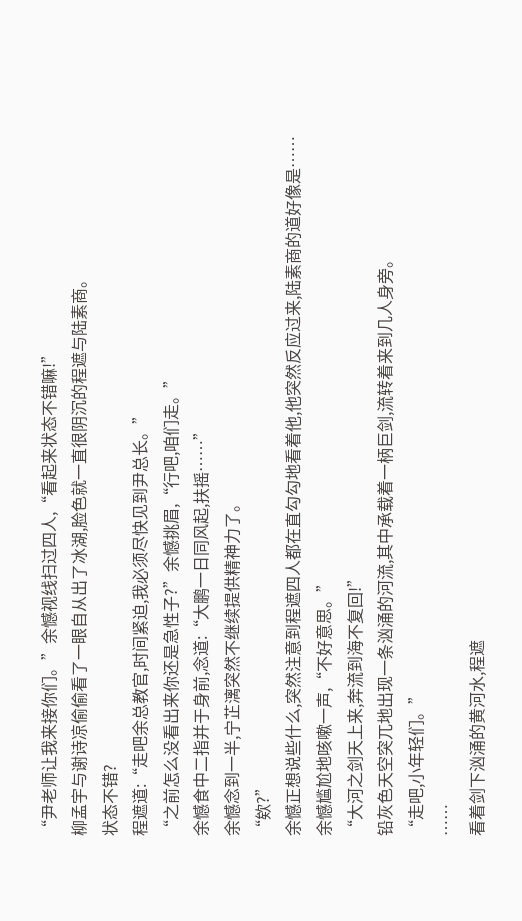“尹老师让我来接你们。”余憾视线扫过四人,“看起来状态不错嘛!”
柳孟宇与谢诗凉偷偷看了一眼自从出了冰湖,脸色就一直很阴沉的程遮与陆素商。
状态不错?
程遮道:“走吧余总教官,时间紧迫,我必须尽快见到尹总长。”
“之前怎么没看出来你还是急性子?”余憾挑眉,“行吧,咱们走。”
余憾食中二指并于身前,念道:“大鹏一日同风起,扶摇……”
余憾念到一半,宁芷漓突然不继续提供精神力了。
“欸?”
余憾正想说些什么,突然注意到程遮四人都在直勾勾地看着他,他突然反应过来,陆素商的道好像是……
余憾尴尬地咳嗽一声,“不好意思。”
“大河之剑天上来,奔流到海不复回!”
铅灰色天空突兀地出现一条汹涌的河流,其中承载着一柄巨剑,流转着来到几人身旁。
“走吧,小年轻们。”
……
看着剑下汹涌的黄河水,程遮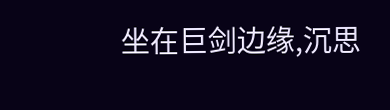坐在巨剑边缘,沉思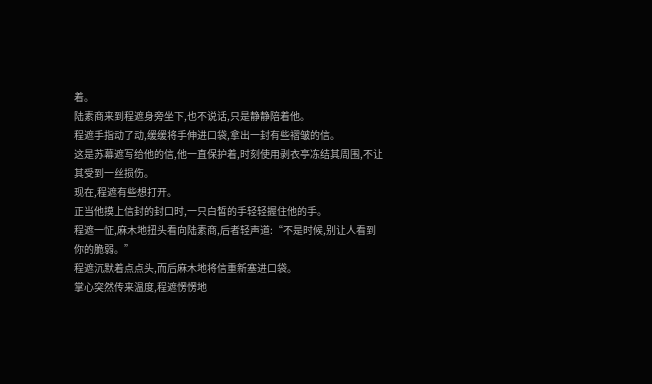着。
陆素商来到程遮身旁坐下,也不说话,只是静静陪着他。
程遮手指动了动,缓缓将手伸进口袋,拿出一封有些褶皱的信。
这是苏幕遮写给他的信,他一直保护着,时刻使用剥衣亭冻结其周围,不让其受到一丝损伤。
现在,程遮有些想打开。
正当他摸上信封的封口时,一只白皙的手轻轻握住他的手。
程遮一怔,麻木地扭头看向陆素商,后者轻声道:“不是时候,别让人看到你的脆弱。”
程遮沉默着点点头,而后麻木地将信重新塞进口袋。
掌心突然传来温度,程遮愣愣地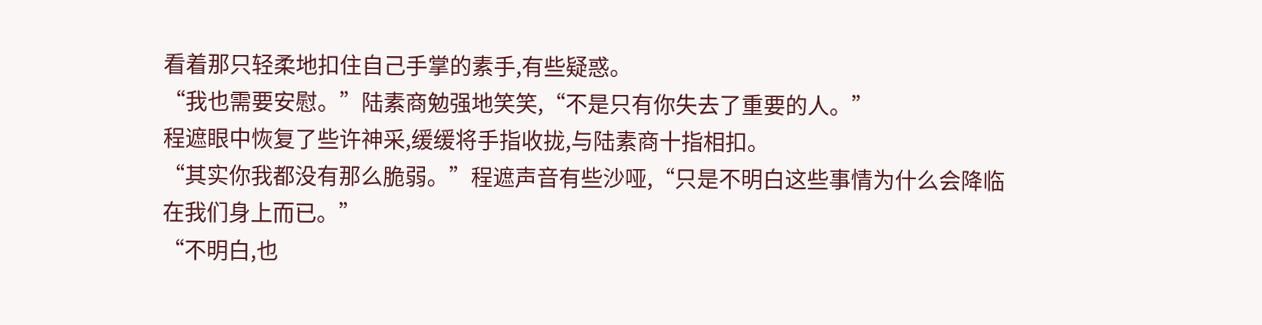看着那只轻柔地扣住自己手掌的素手,有些疑惑。
“我也需要安慰。”陆素商勉强地笑笑,“不是只有你失去了重要的人。”
程遮眼中恢复了些许神采,缓缓将手指收拢,与陆素商十指相扣。
“其实你我都没有那么脆弱。”程遮声音有些沙哑,“只是不明白这些事情为什么会降临在我们身上而已。”
“不明白,也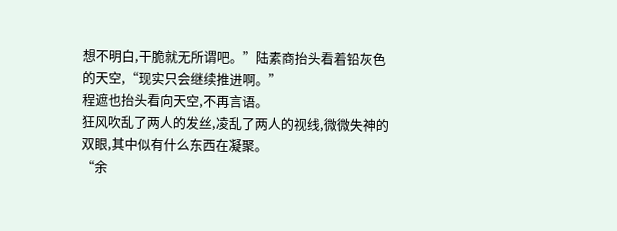想不明白,干脆就无所谓吧。”陆素商抬头看着铅灰色的天空,“现实只会继续推进啊。”
程遮也抬头看向天空,不再言语。
狂风吹乱了两人的发丝,凌乱了两人的视线,微微失神的双眼,其中似有什么东西在凝聚。
“余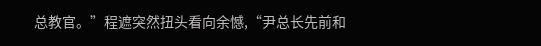总教官。”程遮突然扭头看向余憾,“尹总长先前和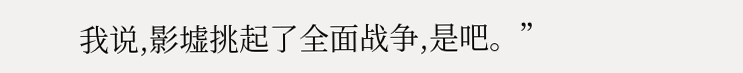我说,影墟挑起了全面战争,是吧。”